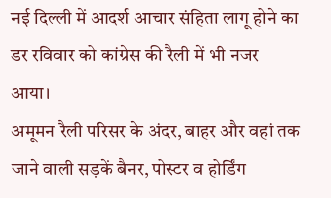नई दिल्ली में आदर्श आचार संहिता लागू होने का डर रविवार को कांग्रेस की रैली में भी नजर आया।
अमूमन रैली परिसर के अंदर, बाहर और वहां तक जाने वाली सड़कें बैनर, पोस्टर व होर्डिंग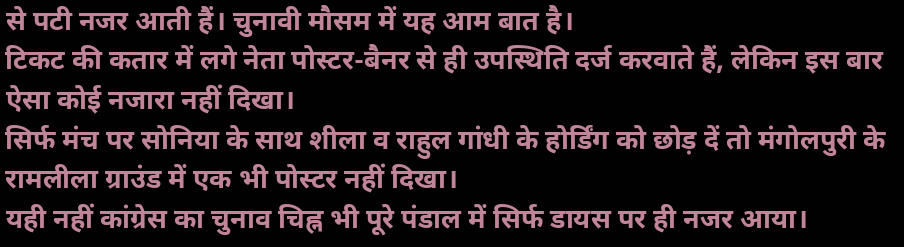से पटी नजर आती हैं। चुनावी मौसम में यह आम बात है।
टिकट की कतार में लगे नेता पोस्टर-बैनर से ही उपस्थिति दर्ज करवाते हैं, लेकिन इस बार ऐसा कोई नजारा नहीं दिखा।
सिर्फ मंच पर सोनिया के साथ शीला व राहुल गांधी के होर्डिंग को छोड़ दें तो मंगोलपुरी के रामलीला ग्राउंड में एक भी पोस्टर नहीं दिखा।
यही नहीं कांग्रेस का चुनाव चिह्न भी पूरे पंडाल में सिर्फ डायस पर ही नजर आया।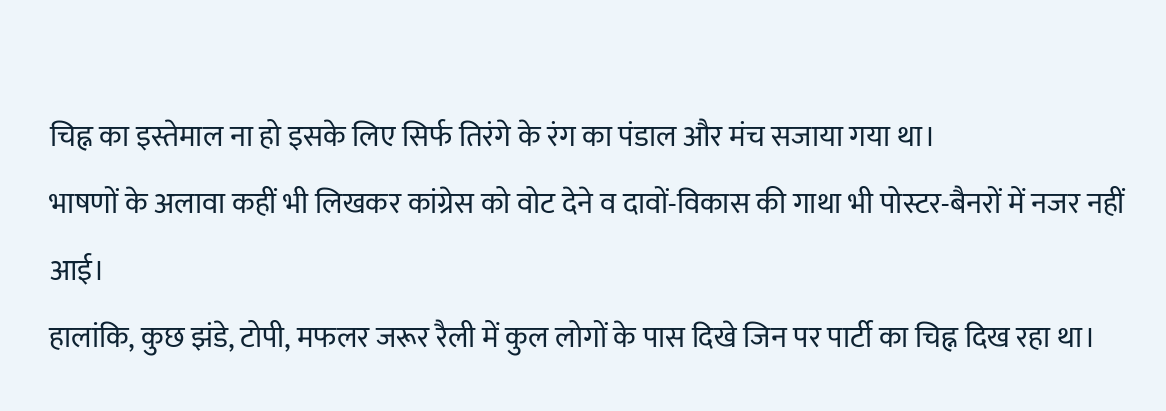चिह्न का इस्तेमाल ना हो इसके लिए सिर्फ तिरंगे के रंग का पंडाल और मंच सजाया गया था।
भाषणों के अलावा कहीं भी लिखकर कांग्रेस को वोट देने व दावों-विकास की गाथा भी पोस्टर-बैनरों में नजर नहीं आई।
हालांकि, कुछ झंडे, टोपी, मफलर जरूर रैली में कुल लोगों के पास दिखे जिन पर पार्टी का चिह्न दिख रहा था।